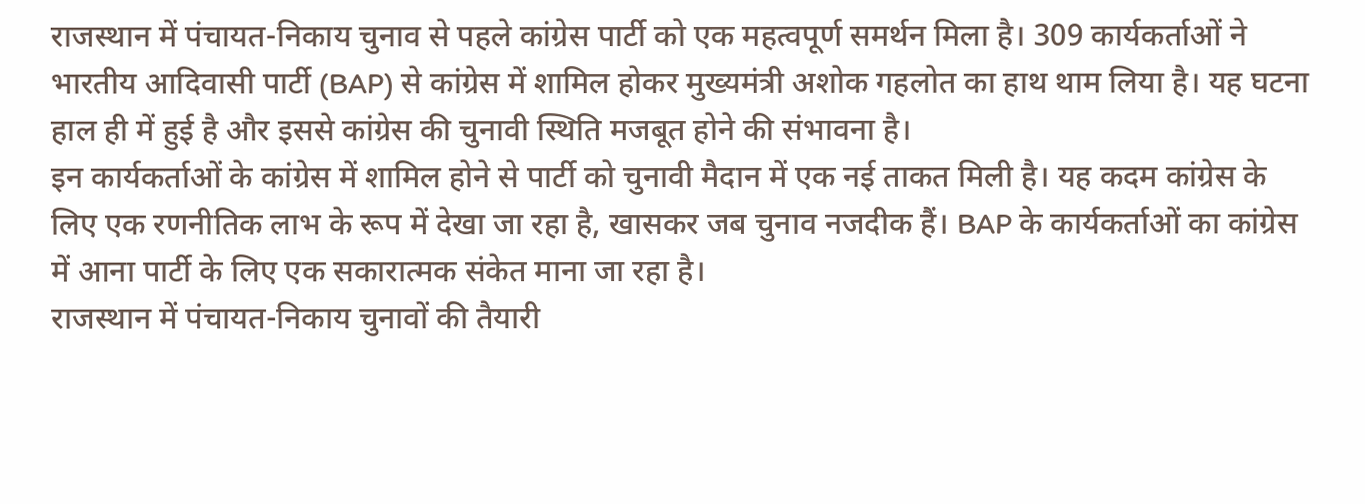राजस्थान में पंचायत-निकाय चुनाव से पहले कांग्रेस पार्टी को एक महत्वपूर्ण समर्थन मिला है। 309 कार्यकर्ताओं ने भारतीय आदिवासी पार्टी (BAP) से कांग्रेस में शामिल होकर मुख्यमंत्री अशोक गहलोत का हाथ थाम लिया है। यह घटना हाल ही में हुई है और इससे कांग्रेस की चुनावी स्थिति मजबूत होने की संभावना है।
इन कार्यकर्ताओं के कांग्रेस में शामिल होने से पार्टी को चुनावी मैदान में एक नई ताकत मिली है। यह कदम कांग्रेस के लिए एक रणनीतिक लाभ के रूप में देखा जा रहा है, खासकर जब चुनाव नजदीक हैं। BAP के कार्यकर्ताओं का कांग्रेस में आना पार्टी के लिए एक सकारात्मक संकेत माना जा रहा है।
राजस्थान में पंचायत-निकाय चुनावों की तैयारी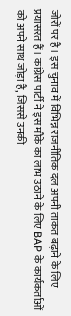जोरों पर है। इस चुनाव में विभिन्न राजनीतिक दल अपनी ताकत बढ़ाने के लिए प्रयासरत हैं। कांग्रेस पार्टी ने इस मौके का लाभ उठाने के लिए BAP के कार्यकर्ताओं को अपने साथ जोड़ा है, जिससे उनकी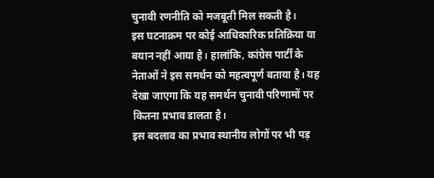चुनावी रणनीति को मजबूती मिल सकती है।
इस घटनाक्रम पर कोई आधिकारिक प्रतिक्रिया या बयान नहीं आया है। हालांकि, कांग्रेस पार्टी के नेताओं ने इस समर्थन को महत्वपूर्ण बताया है। यह देखा जाएगा कि यह समर्थन चुनावी परिणामों पर कितना प्रभाव डालता है।
इस बदलाव का प्रभाव स्थानीय लोगों पर भी पड़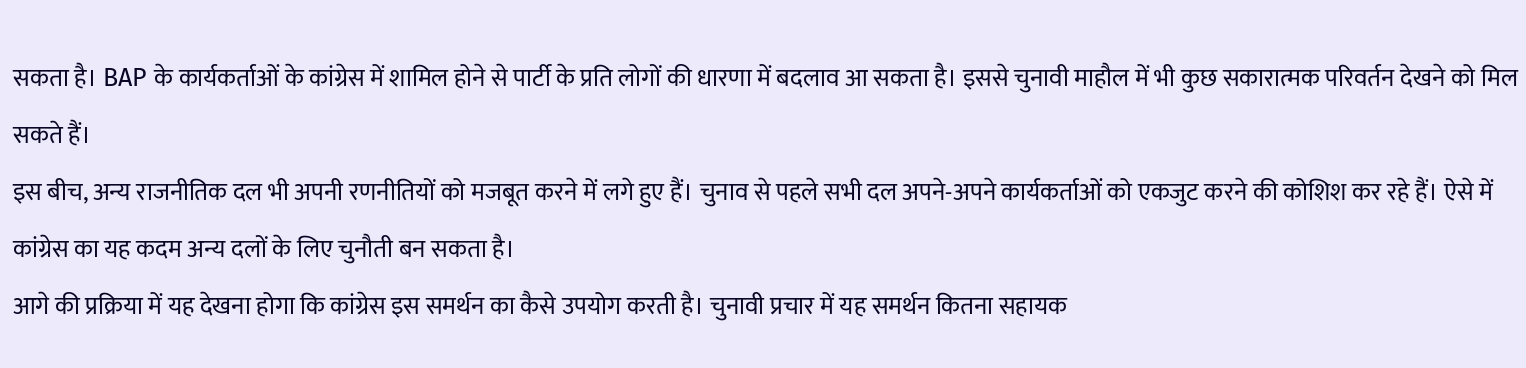सकता है। BAP के कार्यकर्ताओं के कांग्रेस में शामिल होने से पार्टी के प्रति लोगों की धारणा में बदलाव आ सकता है। इससे चुनावी माहौल में भी कुछ सकारात्मक परिवर्तन देखने को मिल सकते हैं।
इस बीच, अन्य राजनीतिक दल भी अपनी रणनीतियों को मजबूत करने में लगे हुए हैं। चुनाव से पहले सभी दल अपने-अपने कार्यकर्ताओं को एकजुट करने की कोशिश कर रहे हैं। ऐसे में कांग्रेस का यह कदम अन्य दलों के लिए चुनौती बन सकता है।
आगे की प्रक्रिया में यह देखना होगा कि कांग्रेस इस समर्थन का कैसे उपयोग करती है। चुनावी प्रचार में यह समर्थन कितना सहायक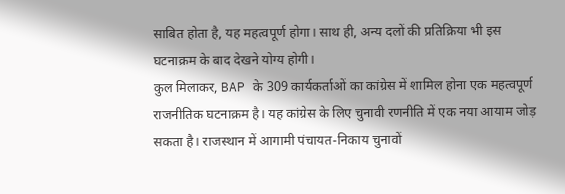साबित होता है, यह महत्वपूर्ण होगा। साथ ही, अन्य दलों की प्रतिक्रिया भी इस घटनाक्रम के बाद देखने योग्य होगी।
कुल मिलाकर, BAP के 309 कार्यकर्ताओं का कांग्रेस में शामिल होना एक महत्वपूर्ण राजनीतिक घटनाक्रम है। यह कांग्रेस के लिए चुनावी रणनीति में एक नया आयाम जोड़ सकता है। राजस्थान में आगामी पंचायत-निकाय चुनावों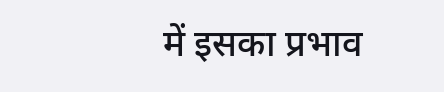में इसका प्रभाव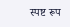स्पष्ट रूप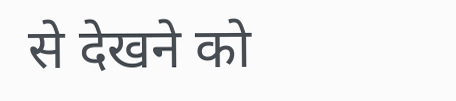से देखने को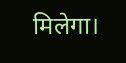मिलेगा।